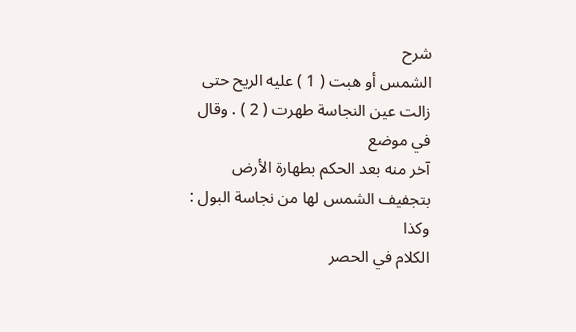شرح
الشمس أو هبت ( 1 ) عليه الريح حتى زالت عين النجاسة طهرت ( 2 ) . وقال في موضع
آخر منه بعد الحكم بطهارة الأرض بتجفيف الشمس لها من نجاسة البول : وكذا
الكلام في الحصر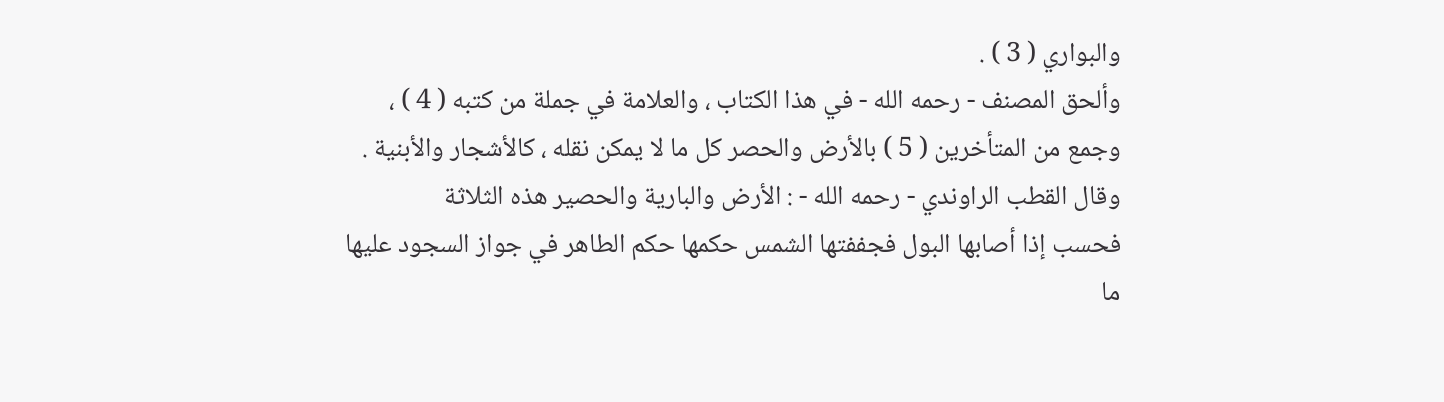والبواري ( 3 ) .
وألحق المصنف - رحمه الله - في هذا الكتاب ، والعلامة في جملة من كتبه ( 4 ) ،
وجمع من المتأخرين ( 5 ) بالأرض والحصر كل ما لا يمكن نقله ، كالأشجار والأبنية .
وقال القطب الراوندي - رحمه الله - : الأرض والبارية والحصير هذه الثلاثة
فحسب إذا أصابها البول فجففتها الشمس حكمها حكم الطاهر في جواز السجود عليها
ما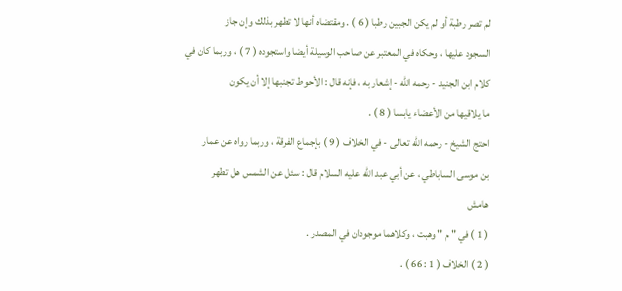لم تصر رطبة أو لم يكن الجبين رطبا ( 6 ) . ومقتضاه أنها لا تطهر بذلك وإن جاز
السجود عليها ، وحكاه في المعتبر عن صاحب الوسيلة أيضا واستجوده ( 7 ) ، وربما كان في
كلام ابن الجنيد - رحمه الله - إشعار به ، فإنه قال : الأحوط تجنبها إلا أن يكون
ما يلاقيها من الأعضاء يابسا ( 8 ) .
احتج الشيخ - رحمه الله تعالى - في الخلاف ( 9 ) بإجماع الفرقة ، وربما رواه عن عمار
بن موسى الساباطي ، عن أبي عبد الله عليه السلام قال : سئل عن الشمس هل تطهر
هامش
( 1 ) في " م " وهبت ، وكلاهما موجودان في المصدر .
( 2 ) الخلاف ( 1 : 66 ) .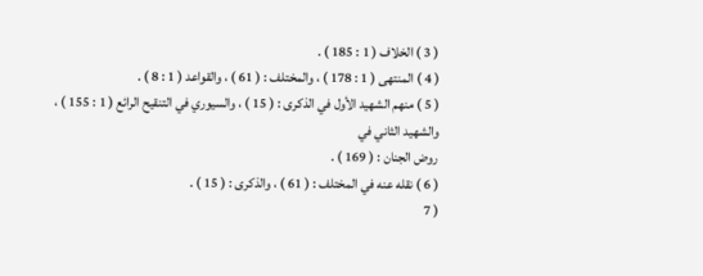( 3 ) الخلاف ( 1 : 185 ) .
( 4 ) المنتهى ( 1 : 178 ) ، والمختلف : ( 61 ) ، والقواعد ( 1 : 8 ) .
( 5 ) منهم الشهيد الأول في الذكرى : ( 15 ) ، والسيوري في التنقيح الرائع ( 1 : 155 ) ، والشهيد الثاني في
روض الجنان : ( 169 ) .
( 6 ) نقله عنه في المختلف : ( 61 ) ، والذكرى : ( 15 ) .
( 7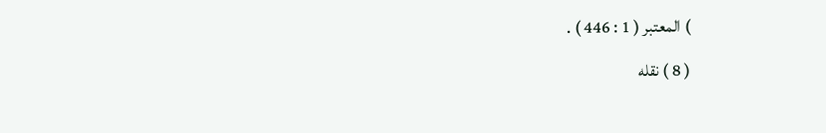) المعتبر ( 1 : 446 ) .
( 8 ) نقله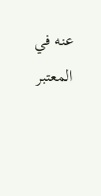عنه في المعتبر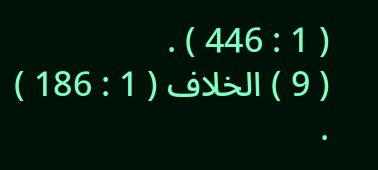( 1 : 446 ) .
( 9 ) الخلاف ( 1 : 186 ) .